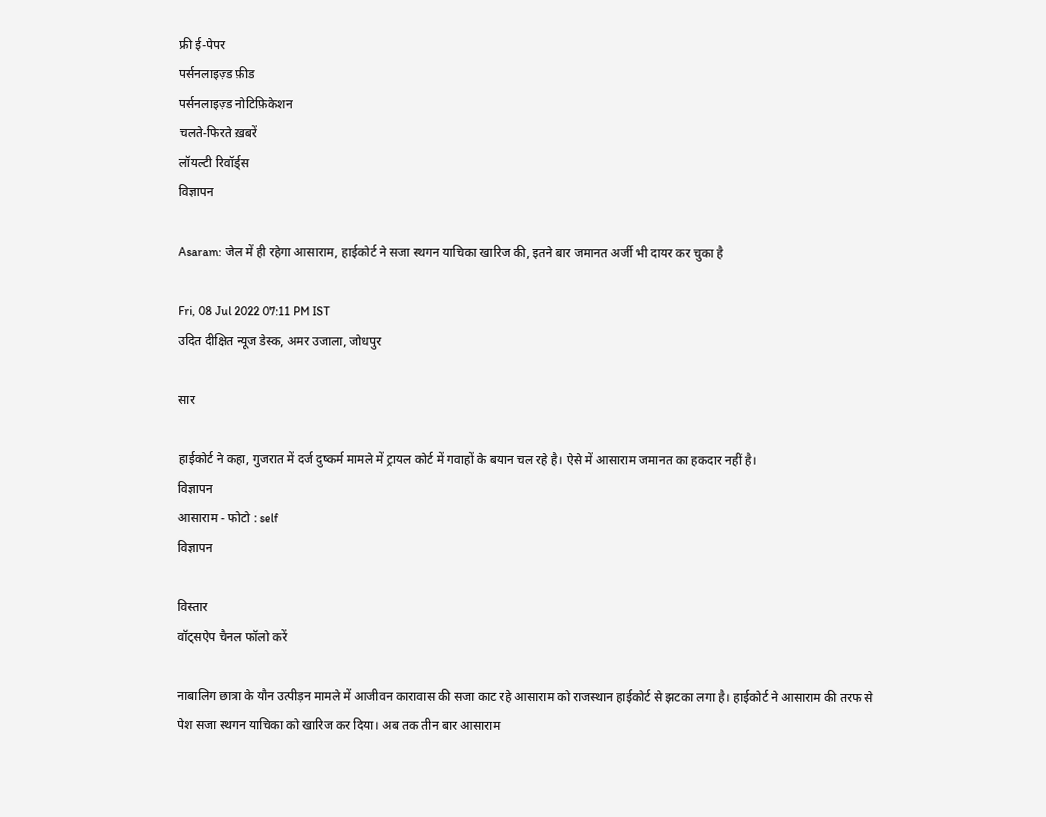फ्री ई-पेपर
पर्सनलाइज़्ड फ़ीड
पर्सनलाइज़्ड नोटिफ़िकेशन
चलते-फिरते ख़बरें
लॉयल्टी रिवॉर्ड्स
विज्ञापन

Asaram: जेल में ही रहेगा आसाराम, हाईकोर्ट ने सजा स्थगन याचिका खारिज की, इतने बार जमानत अर्जी भी दायर कर चुका है

Fri, 08 Jul 2022 07:11 PM IST
उदित दीक्षित न्यूज डेस्क, अमर उजाला, जोधपुर

सार

हाईकोर्ट ने कहा, गुजरात में दर्ज दुष्कर्म मामले में ट्रायल कोर्ट में गवाहों के बयान चल रहे है। ऐसे में आसाराम जमानत का हकदार नहीं है।
विज्ञापन
आसाराम - फोटो : self
विज्ञापन

विस्तार
वॉट्सऐप चैनल फॉलो करें

नाबालिग छात्रा के यौन उत्पीड़न मामले में आजीवन कारावास की सजा काट रहे आसाराम को राजस्थान हाईकोर्ट से झटका लगा है। हाईकोर्ट ने आसाराम की तरफ से पेश सजा स्थगन याचिका को खारिज कर दिया। अब तक तीन बार आसाराम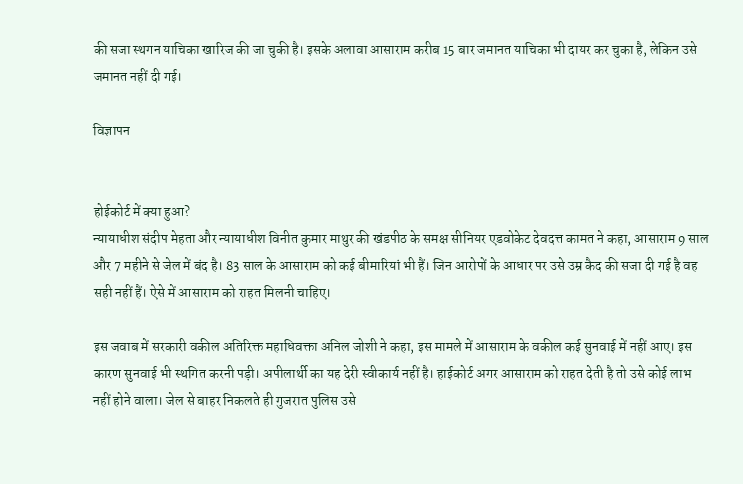की सजा स्थगन याचिका खारिज की जा चुकी है। इसके अलावा आसाराम करीब 15 बार जमानत याचिका भी दायर कर चुका है, लेकिन उसे जमानत नहीं दी गई।

विज्ञापन


होईकोर्ट में क्या हुआ?
न्यायाधीश संदीप मेहता और न्यायाधीश विनीत कुमार माथुर की खंडपीठ के समक्ष सीनियर एडवोकेट देवदत्त कामत ने कहा, आसाराम 9 साल और 7 महीने से जेल में बंद है। 83 साल के आसाराम को कई बीमारियां भी हैं। जिन आरोपों के आधार पर उसे उम्र कैद की सजा दी गई है वह सही नहीं हैं। ऐसे में आसाराम को राहत मिलनी चाहिए।

इस जवाब में सरकारी वकील अतिरिक्त महाधिवक्ता अनिल जोशी ने कहा, इस मामले में आसाराम के वकील कई सुनवाई में नहीं आए। इस कारण सुनवाई भी स्थगित करनी पड़ी। अपीलार्थी का यह देरी स्वीकार्य नहीं है। हाईकोर्ट अगर आसाराम को राहत देती है तो उसे कोई लाभ नहीं होने वाला। जेल से बाहर निकलते ही गुजरात पुलिस उसे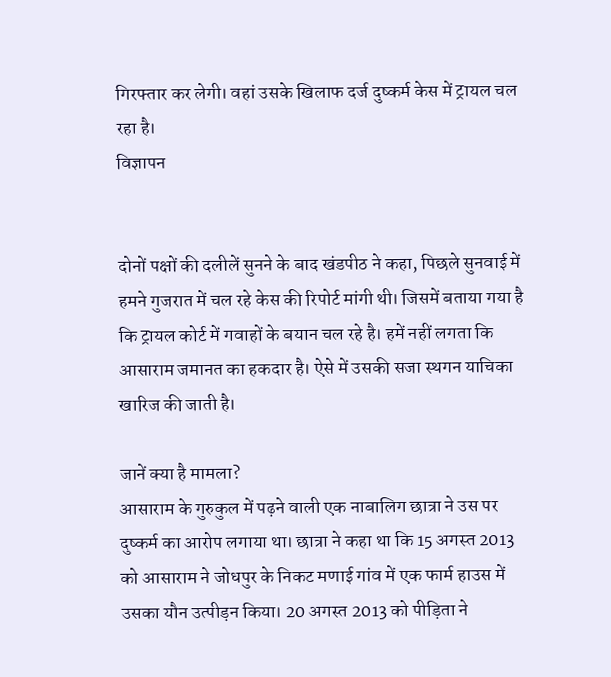गिरफ्तार कर लेगी। वहां उसके खिलाफ दर्ज दुष्कर्म केस में ट्रायल चल रहा है।
विज्ञापन


दोनों पक्षों की दलीलें सुनने के बाद खंडपीठ ने कहा, पिछले सुनवाई में हमने गुजरात में चल रहे केस की रिपोर्ट मांगी थी। जिसमें बताया गया है कि ट्रायल कोर्ट में गवाहों के बयान चल रहे है। हमें नहीं लगता कि आसाराम जमानत का हकदार है। ऐसे में उसकी सजा स्थगन याचिका खारिज की जाती है।

जानें क्या है मामला?
आसाराम के गुरुकुल में पढ़ने वाली एक नाबालिग छात्रा ने उस पर दुष्कर्म का आरोप लगाया था। छात्रा ने कहा था कि 15 अगस्त 2013 को आसाराम ने जोधपुर के निकट मणाई गांव में एक फार्म हाउस में उसका यौन उत्पीड़न किया। 20 अगस्त 2013 को पीड़िता ने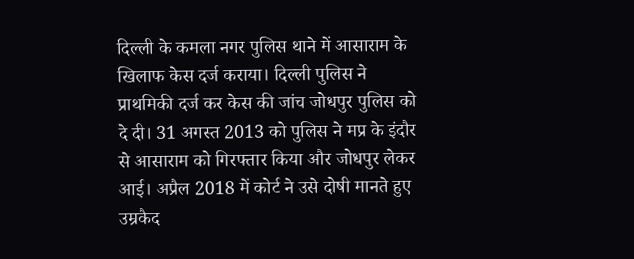दिल्ली के कमला नगर पुलिस थाने में आसाराम के खिलाफ केस दर्ज कराया। दिल्ली पुलिस ने प्राथमिकी दर्ज कर केस की जांच जोधपुर पुलिस को दे दी। 31 अगस्त 2013 को पुलिस ने मप्र के इंदौर से आसाराम को गिरफ्तार किया और जोधपुर लेकर आई। अप्रैल 2018 में कोर्ट ने उसे दोषी मानते हुए उम्रकैद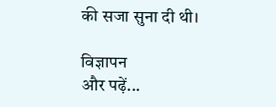की सजा सुना दी थी।

विज्ञापन
और पढ़ें...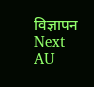विज्ञापन
Next
AU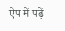ऐप में पढ़ें